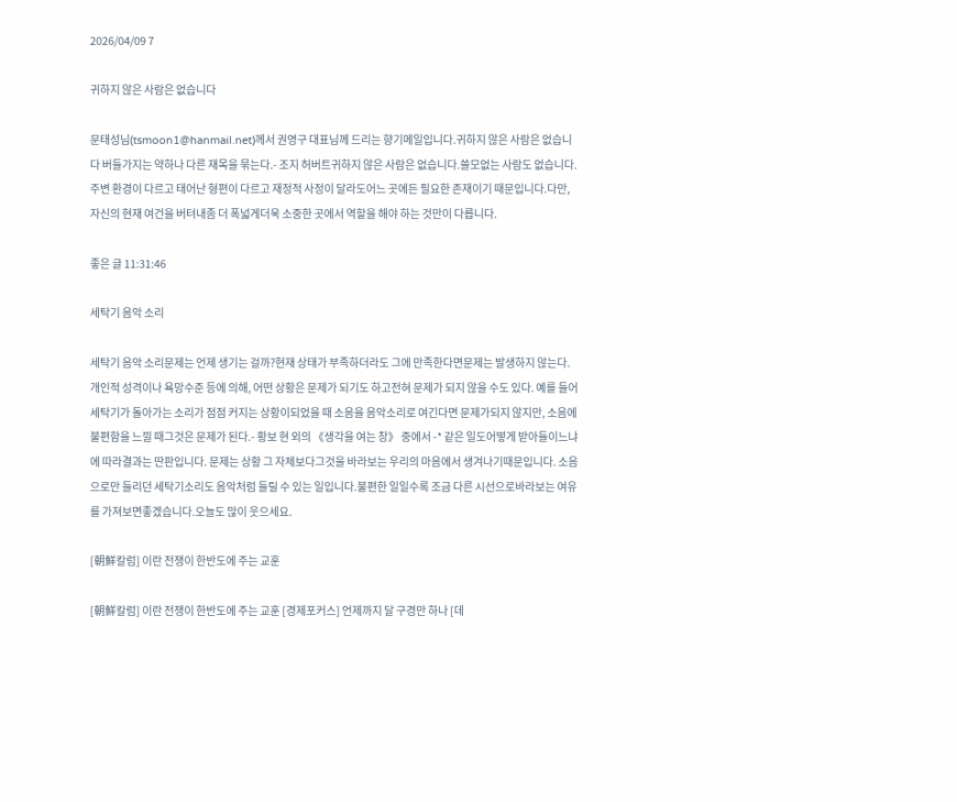2026/04/09 7

귀하지 않은 사람은 없습니다

문태성님(tsmoon1@hanmail.net)께서 권영구 대표님께 드리는 향기메일입니다.귀하지 않은 사람은 없습니다 버들가지는 약하나 다른 재목을 묶는다.- 조지 허버트귀하지 않은 사람은 없습니다.쓸모없는 사람도 없습니다.주변 환경이 다르고 태어난 형편이 다르고 재정적 사정이 달라도어느 곳에든 필요한 존재이기 때문입니다.다만, 자신의 현재 여건을 버텨내좀 더 폭넓게더욱 소중한 곳에서 역할을 해야 하는 것만이 다릅니다.

좋은 글 11:31:46

세탁기 음악 소리

세탁기 음악 소리문제는 언제 생기는 걸까?현재 상태가 부족하더라도 그에 만족한다면문제는 발생하지 않는다. 개인적 성격이나 욕망수준 등에 의해, 어떤 상황은 문제가 되기도 하고전혀 문제가 되지 않을 수도 있다. 예를 들어세탁기가 돌아가는 소리가 점점 커지는 상황이되었을 때 소음을 음악소리로 여긴다면 문제가되지 않지만, 소음에 불편함을 느낄 때그것은 문제가 된다.- 황보 현 외의 《생각을 여는 창》 중에서 -* 같은 일도어떻게 받아들이느냐에 따라결과는 딴판입니다. 문제는 상황 그 자체보다그것을 바라보는 우리의 마음에서 생겨나기때문입니다. 소음으로만 들리던 세탁기소리도 음악처럼 들릴 수 있는 일입니다.불편한 일일수록 조금 다른 시선으로바라보는 여유를 가져보면좋겠습니다.오늘도 많이 웃으세요.

[朝鮮칼럼] 이란 전쟁이 한반도에 주는 교훈

[朝鮮칼럼] 이란 전쟁이 한반도에 주는 교훈 [경제포커스] 언제까지 달 구경만 하나 [데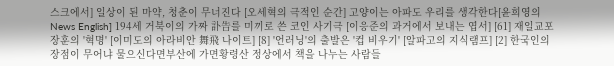스크에서] 일상이 된 마약, 청춘이 무너진다 [오세혁의 극적인 순간] 고양이는 아파도 우리를 생각한다[윤희영의 News English] 194세 거북이의 가짜 訃告를 미끼로 쓴 코인 사기극 [이응준의 과거에서 보내는 엽서] [61] 재일교포 장훈의 '혁명' [이미도의 아라비안 舞飛 나이트] [8] '언러닝'의 출발은 '컵 비우기' [알파고의 지식램프] [2] 한국인의 장점이 무어냐 물으신다면부산에 가면황령산 정상에서 책을 나누는 사람들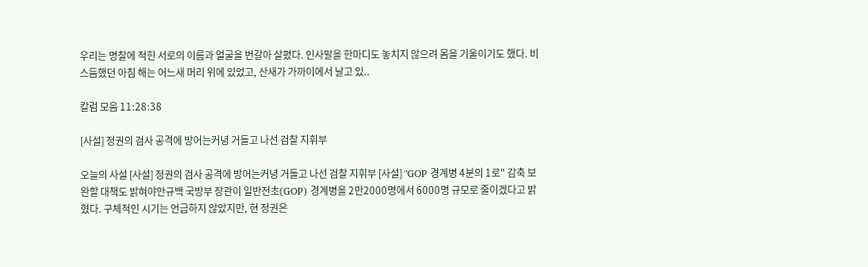우리는 명찰에 적힌 서로의 이름과 얼굴을 번갈아 살폈다. 인사말을 한마디도 놓치지 않으려 몸을 기울이기도 했다. 비스듬했던 아침 해는 어느새 머리 위에 있었고, 산새가 가까이에서 날고 있..

칼럼 모음 11:28:38

[사설] 정권의 검사 공격에 방어는커녕 거들고 나선 검찰 지휘부

오늘의 사설 [사설] 정권의 검사 공격에 방어는커녕 거들고 나선 검찰 지휘부 [사설] "GOP 경계병 4분의 1로" 감축 보완할 대책도 밝혀야안규백 국방부 장관이 일반전초(GOP) 경계병을 2만2000명에서 6000명 규모로 줄이겠다고 밝혔다. 구체적인 시기는 언급하지 않았지만, 현 정권은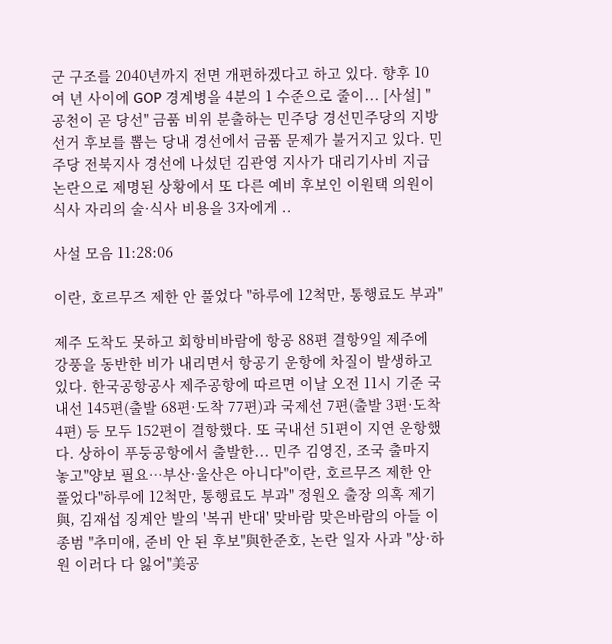군 구조를 2040년까지 전면 개편하겠다고 하고 있다. 향후 10여 년 사이에 GOP 경계병을 4분의 1 수준으로 줄이... [사설] "공천이 곧 당선" 금품 비위 분출하는 민주당 경선민주당의 지방선거 후보를 뽑는 당내 경선에서 금품 문제가 불거지고 있다. 민주당 전북지사 경선에 나섰던 김관영 지사가 대리기사비 지급 논란으로 제명된 상황에서 또 다른 예비 후보인 이원택 의원이 식사 자리의 술·식사 비용을 3자에게 ..

사설 모음 11:28:06

이란, 호르무즈 제한 안 풀었다 "하루에 12척만, 통행료도 부과"

제주 도착도 못하고 회항비바람에 항공 88편 결항9일 제주에 강풍을 동반한 비가 내리면서 항공기 운항에 차질이 발생하고 있다. 한국공항공사 제주공항에 따르면 이날 오전 11시 기준 국내선 145편(출발 68편·도착 77편)과 국제선 7편(출발 3편·도착 4편) 등 모두 152편이 결항했다. 또 국내선 51편이 지연 운항했다. 상하이 푸둥공항에서 출발한... 민주 김영진, 조국 출마지 놓고"양보 필요…부산·울산은 아니다"이란, 호르무즈 제한 안 풀었다"하루에 12척만, 통행료도 부과" 정원오 출장 의혹 제기與, 김재섭 징계안 발의 '복귀 반대' 맞바람 맞은바람의 아들 이종범 "추미애, 준비 안 된 후보"與한준호, 논란 일자 사과 "상·하원 이러다 다 잃어"美공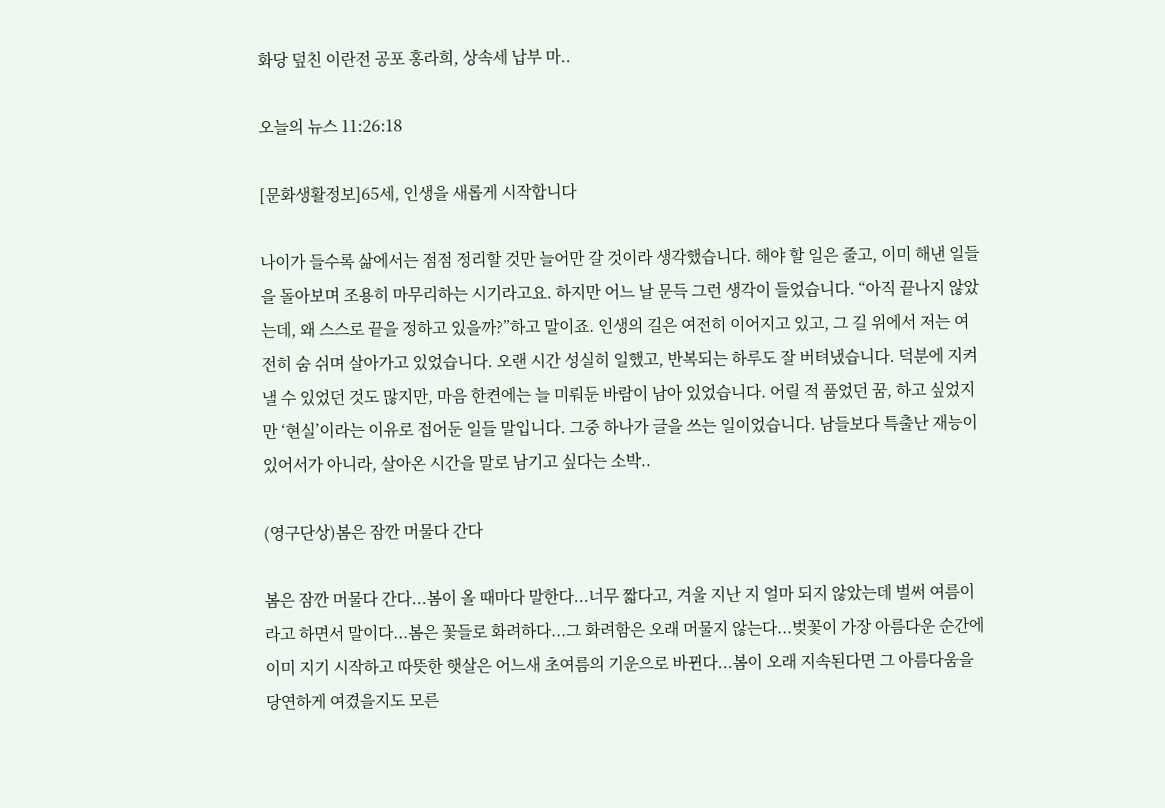화당 덮친 이란전 공포 홍라희, 상속세 납부 마..

오늘의 뉴스 11:26:18

[문화생활정보]65세, 인생을 새롭게 시작합니다

나이가 들수록 삶에서는 점점 정리할 것만 늘어만 갈 것이라 생각했습니다. 해야 할 일은 줄고, 이미 해낸 일들을 돌아보며 조용히 마무리하는 시기라고요. 하지만 어느 날 문득 그런 생각이 들었습니다. “아직 끝나지 않았는데, 왜 스스로 끝을 정하고 있을까?”하고 말이죠. 인생의 길은 여전히 이어지고 있고, 그 길 위에서 저는 여전히 숨 쉬며 살아가고 있었습니다. 오랜 시간 성실히 일했고, 반복되는 하루도 잘 버텨냈습니다. 덕분에 지켜낼 수 있었던 것도 많지만, 마음 한켠에는 늘 미뤄둔 바람이 남아 있었습니다. 어릴 적 품었던 꿈, 하고 싶었지만 ‘현실’이라는 이유로 접어둔 일들 말입니다. 그중 하나가 글을 쓰는 일이었습니다. 남들보다 특출난 재능이 있어서가 아니라, 살아온 시간을 말로 남기고 싶다는 소박..

(영구단상)봄은 잠깐 머물다 간다

봄은 잠깐 머물다 간다...봄이 올 때마다 말한다...너무 짧다고, 겨울 지난 지 얼마 되지 않았는데 벌써 여름이라고 하면서 말이다...봄은 꽃들로 화려하다...그 화려함은 오래 머물지 않는다...벚꽃이 가장 아름다운 순간에 이미 지기 시작하고 따뜻한 햇살은 어느새 초여름의 기운으로 바뀐다...봄이 오래 지속된다면 그 아름다움을 당연하게 여겼을지도 모른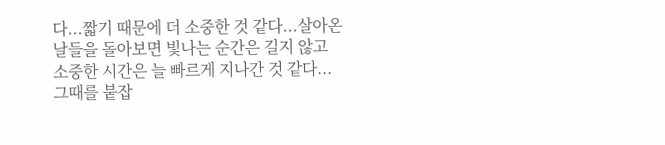다...짧기 때문에 더 소중한 것 같다...살아온 날들을 돌아보면 빛나는 순간은 길지 않고 소중한 시간은 늘 빠르게 지나간 것 같다...그때를 붙잡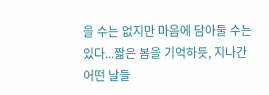을 수는 없지만 마음에 담아둘 수는 있다...짧은 봄을 기억하듯, 지나간 어떤 날들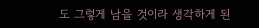도 그렇게 남을 것이라 생각하게 된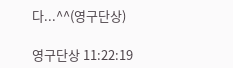다...^^(영구단상)

영구단상 11:22:19